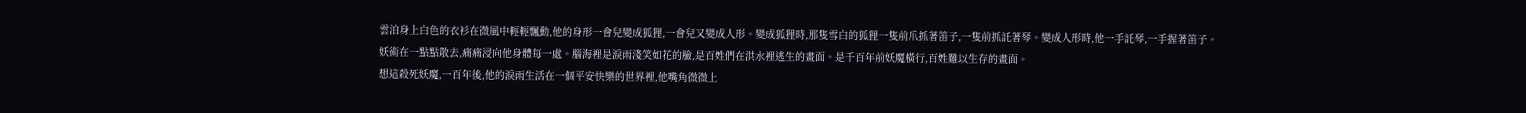雲泊身上白色的衣衫在微風中輕輕飄動,他的身形一會兒變成狐狸,一會兒又變成人形。變成狐狸時,那隻雪白的狐狸一隻前爪抓著笛子,一隻前抓託著琴。變成人形時,他一手託琴,一手握著笛子。
妖術在一點點散去,痛痛浸向他身體每一處。腦海裡是淚雨淺笑如花的臉,是百姓們在洪水裡逃生的畫面。是千百年前妖魔橫行,百姓難以生存的畫面。
想這殺死妖魔,一百年後,他的淚雨生活在一個平安快樂的世界裡,他嘴角微微上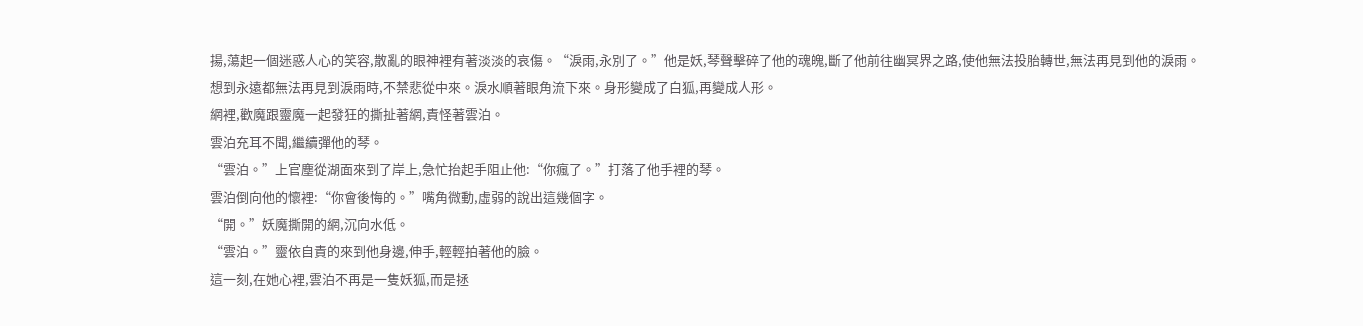揚,蕩起一個迷惑人心的笑容,散亂的眼神裡有著淡淡的哀傷。“淚雨,永別了。”他是妖,琴聲擊碎了他的魂魄,斷了他前往幽冥界之路,使他無法投胎轉世,無法再見到他的淚雨。
想到永遠都無法再見到淚雨時,不禁悲從中來。淚水順著眼角流下來。身形變成了白狐,再變成人形。
網裡,歡魔跟靈魔一起發狂的撕扯著網,責怪著雲泊。
雲泊充耳不聞,繼續彈他的琴。
“雲泊。”上官塵從湖面來到了岸上,急忙抬起手阻止他:“你瘋了。”打落了他手裡的琴。
雲泊倒向他的懷裡:“你會後悔的。”嘴角微動,虛弱的說出這幾個字。
“開。”妖魔撕開的網,沉向水低。
“雲泊。”靈依自責的來到他身邊,伸手,輕輕拍著他的臉。
這一刻,在她心裡,雲泊不再是一隻妖狐,而是拯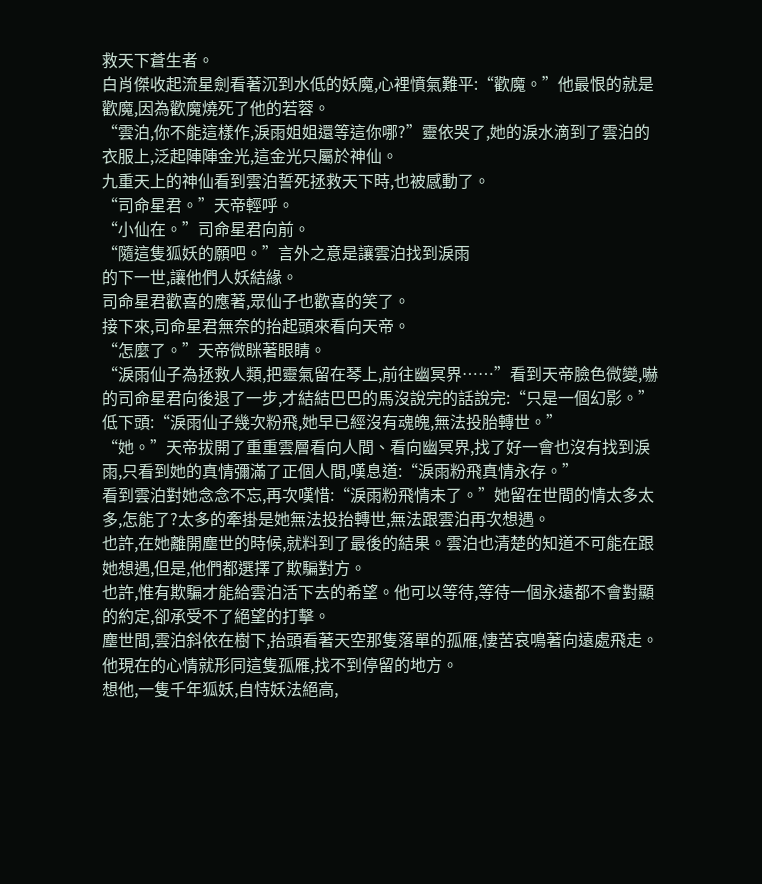救天下蒼生者。
白肖傑收起流星劍看著沉到水低的妖魔,心裡憤氣難平:“歡魔。”他最恨的就是歡魔,因為歡魔燒死了他的若蓉。
“雲泊,你不能這樣作,淚雨姐姐還等這你哪?”靈依哭了,她的淚水滴到了雲泊的衣服上,泛起陣陣金光,這金光只屬於神仙。
九重天上的神仙看到雲泊誓死拯救天下時,也被感動了。
“司命星君。”天帝輕呼。
“小仙在。”司命星君向前。
“隨這隻狐妖的願吧。”言外之意是讓雲泊找到淚雨
的下一世,讓他們人妖結緣。
司命星君歡喜的應著,眾仙子也歡喜的笑了。
接下來,司命星君無奈的抬起頭來看向天帝。
“怎麼了。”天帝微眯著眼睛。
“淚雨仙子為拯救人類,把靈氣留在琴上,前往幽冥界……”看到天帝臉色微變,嚇的司命星君向後退了一步,才結結巴巴的馬沒說完的話說完:“只是一個幻影。”低下頭:“淚雨仙子幾次粉飛,她早已經沒有魂魄,無法投胎轉世。”
“她。”天帝拔開了重重雲層看向人間、看向幽冥界,找了好一會也沒有找到淚雨,只看到她的真情彌滿了正個人間,嘆息道:“淚雨粉飛真情永存。”
看到雲泊對她念念不忘,再次嘆惜:“淚雨粉飛情未了。”她留在世間的情太多太多,怎能了?太多的牽掛是她無法投抬轉世,無法跟雲泊再次想遇。
也許,在她離開塵世的時候,就料到了最後的結果。雲泊也清楚的知道不可能在跟她想遇,但是,他們都選擇了欺騙對方。
也許,惟有欺騙才能給雲泊活下去的希望。他可以等待,等待一個永遠都不會對顯的約定,卻承受不了絕望的打擊。
塵世間,雲泊斜依在樹下,抬頭看著天空那隻落單的孤雁,悽苦哀鳴著向遠處飛走。他現在的心情就形同這隻孤雁,找不到停留的地方。
想他,一隻千年狐妖,自恃妖法絕高,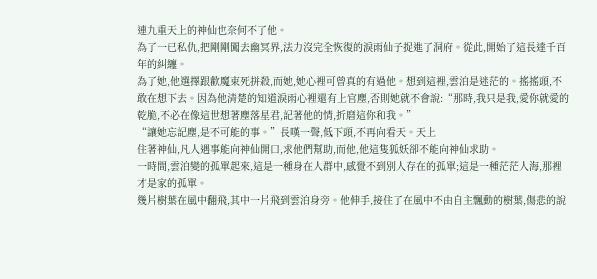連九重天上的神仙也奈何不了他。
為了一已私仇,把剛剛闖去幽冥界,法力沒完全恢復的淚雨仙子捉進了洞府。從此,開始了這長達千百年的糾纏。
為了她,他選擇跟歡魔束死拼殺,而她,她心裡可曾真的有過他。想到這裡,雲泊是迷茫的。搖搖頭,不敢在想下去。因為他清楚的知道淚雨心裡還有上官塵,否則她就不會說:“那時,我只是我,愛你就愛的乾脆,不必在像這世想著塵落星君,記著他的情,折磨這你和我。”
“讓她忘記塵,是不可能的事。”長嘆一聲,低下頭,不再向看天。天上
住著神仙,凡人遇事能向神仙開口,求他們幫助,而他,他這隻狐妖卻不能向神仙求助。
一時間,雲泊變的孤單起來,這是一種身在人群中,感覺不到別人存在的孤單;這是一種茫茫人海,那裡才是家的孤單。
幾片樹葉在風中翻飛,其中一片飛到雲泊身旁。他伸手,接住了在風中不由自主飄動的樹葉,傷悲的說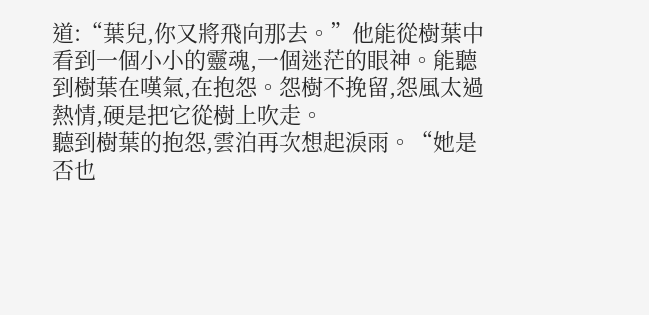道:“葉兒,你又將飛向那去。”他能從樹葉中看到一個小小的靈魂,一個迷茫的眼神。能聽到樹葉在嘆氣,在抱怨。怨樹不挽留,怨風太過熱情,硬是把它從樹上吹走。
聽到樹葉的抱怨,雲泊再次想起淚雨。“她是否也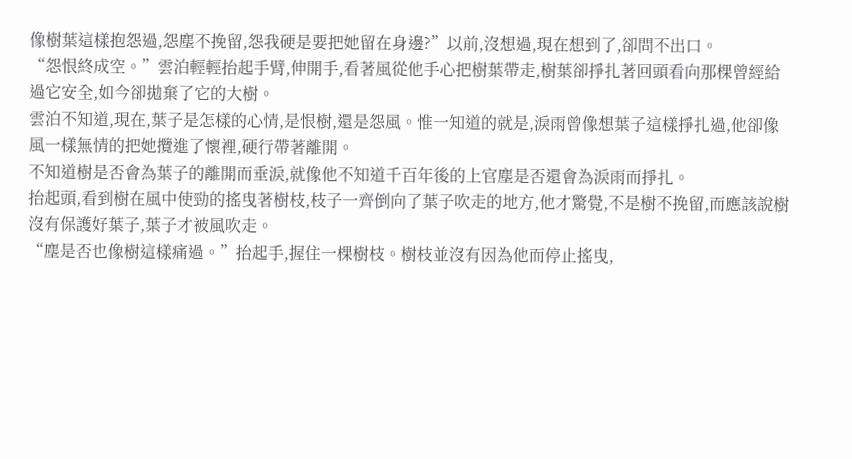像樹葉這樣抱怨過,怨塵不挽留,怨我硬是要把她留在身邊?”以前,沒想過,現在想到了,卻問不出口。
“怨恨終成空。”雲泊輕輕抬起手臂,伸開手,看著風從他手心把樹葉帶走,樹葉卻掙扎著回頭看向那棵曾經給過它安全,如今卻拋棄了它的大樹。
雲泊不知道,現在,葉子是怎樣的心情,是恨樹,還是怨風。惟一知道的就是,淚雨曾像想葉子這樣掙扎過,他卻像風一樣無情的把她攬進了懷裡,硬行帶著離開。
不知道樹是否會為葉子的離開而垂淚,就像他不知道千百年後的上官塵是否還會為淚雨而掙扎。
抬起頭,看到樹在風中使勁的搖曳著樹枝,枝子一齊倒向了葉子吹走的地方,他才驚覺,不是樹不挽留,而應該說樹沒有保護好葉子,葉子才被風吹走。
“塵是否也像樹這樣痛過。”抬起手,握住一棵樹枝。樹枝並沒有因為他而停止搖曳,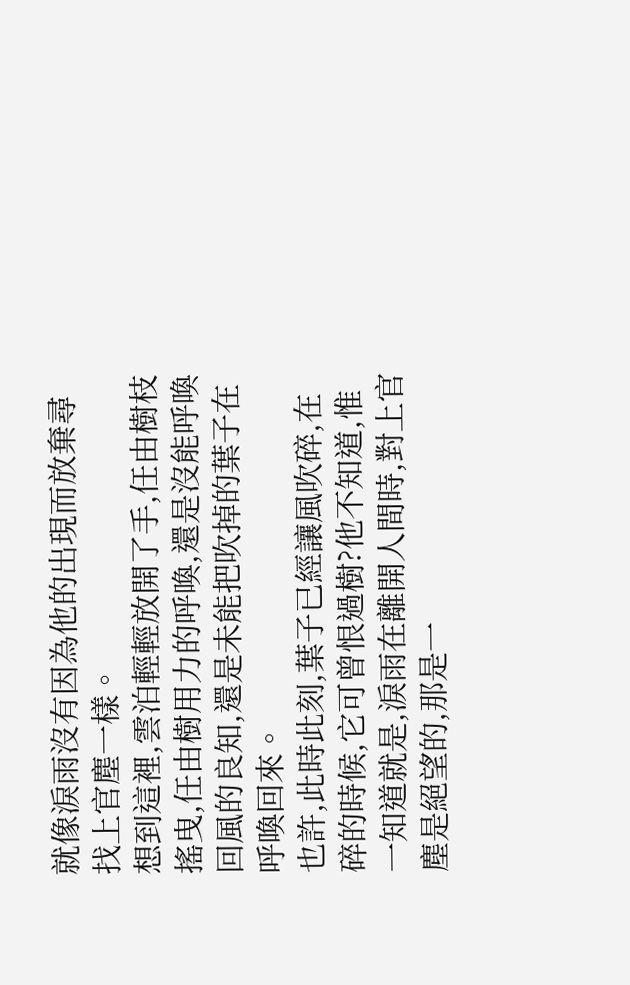就像淚雨沒有因為他的出現而放棄尋找上官塵一樣。
想到這裡,雲泊輕輕放開了手,任由樹枝搖曳,任由樹用力的呼喚,還是沒能呼喚回風的良知,還是未能把吹掉的葉子在呼喚回來。
也許,此時此刻,葉子已經讓風吹碎,在碎的時候,它可曾恨過樹?他不知道,惟一知道就是,淚雨在離開人間時,對上官塵是絕望的,那是一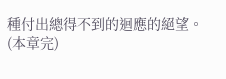種付出總得不到的迴應的絕望。
(本章完)